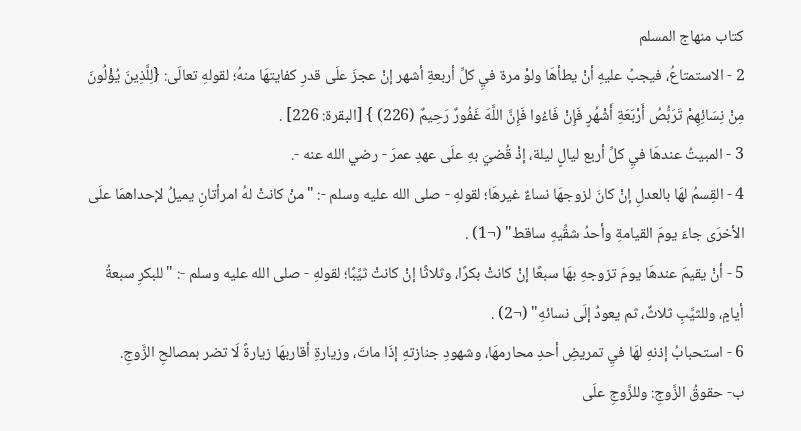كتاب منهاج المسلم
2 - الاستمتاعُ، فيجبُ عليهِ أنْ يطأهَا ولوْ مرة فيِ كلِّ أربعةِ أشهر إنْ عجزَ علَى قدرِ كفايتهَا منهُ؛ لقولهِ تعالَى: {لِلَّذِينَ يُؤْلُونَ مِنْ نِسَائِهِمْ تَرَبُّصُ أَرْبَعَةِ أَشْهُرٍ فَإِنْ فَاءُوا فَإِنَّ اللَّهَ غَفُورٌ رَحِيمٌ (226) } [البقرة: 226] .
3 - المبيتُ عندهَا فيِ كلِّ أربع ليالٍ ليلة، إذْ قُضيَ بهِ علَى عهدِ عمرَ - رضي الله عنه -.
4 - القِسمُ لهَا بالعدلِ إنْ كانَ لزوجهَا نساءٌ غيرهَا؛ لقولهِ - صلى الله عليه وسلم -: "منْ كانتْ لهُ امرأتانِ يميلُ لإحداهمَا علَى الأخرَى جاءَ يومَ القيامةِ وأحدُ شقِّيهِ ساقط" (¬1) .
5 - أنْ يقيمَ عندهَا يومَ تزوجهِ بهَا سبعًا إنْ كانتْ بكرًا، وثلاثًا إنْ كانتْ ثيِّبًا؛ لقولهِ - صلى الله عليه وسلم -: "للبكرِ سبعةُ أيامٍ، وللثيَّبِ ثلاثٌ، ثم يعودُ إلَى نسائهِ" (¬2) .
6 - استحبابُ إذنهِ لهَا فيِ تمريضِ أحدِ محارمهَا، وشهودِ جنازتهِ إذَا ماتَ، وزيارةِ أقاربهَا زيارةً لَا تضر بمصالحِ الزَّوجِ.
ب- حقوقُ الزَّوجِ: وللزَّوجِ علَى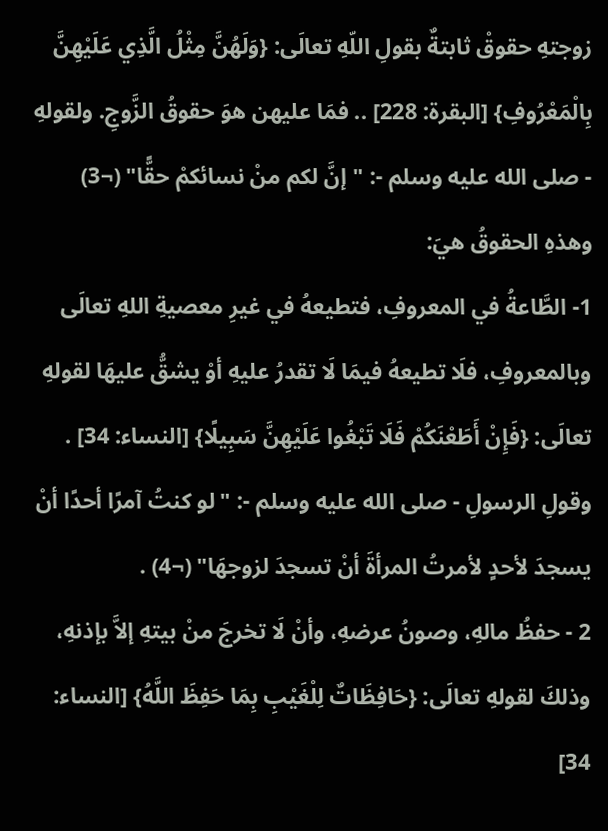زوجتهِ حقوقْ ثابتةٌ بقولِ اللّهِ تعالَى: {وَلَهُنَّ مِثْلُ الَّذِي عَلَيْهِنَّ بِالْمَعْرُوفِ} [البقرة: 228] .. فمَا عليهن هوَ حقوقُ الزَّوجِ. ولقولهِ - صلى الله عليه وسلم -: "إنَّ لكم منْ نسائكمْ حقًّا" (¬3) وهذهِ الحقوقُ هيَ:
1- الطَّاعةُ في المعروفِ، فتطيعهُ في غيرِ معصيةِ اللهِ تعالَى وبالمعروفِ، فلَا تطيعهُ فيمَا لَا تقدرُ عليهِ أوْ يشقُّ عليهَا لقولهِ تعالَى: {فَإِنْ أَطَعْنَكُمْ فَلَا تَبْغُوا عَلَيْهِنَّ سَبِيلًا} [النساء: 34] .
وقولِ الرسولِ - صلى الله عليه وسلم -: "لو كنتُ آمرًا أحدًا أنْ يسجدَ لأحدٍ لأمرتُ المرأةَ أنْ تسجدَ لزوجهَا" (¬4) .
2 - حفظُ مالهِ، وصونُ عرضهِ، وأنْ لَا تخرجَ منْ بيتهِ إلاَّ بإذنهِ، وذلكَ لقولهِ تعالَى: {حَافِظَاتٌ لِلْغَيْبِ بِمَا حَفِظَ اللَّهُ} [النساء: 34]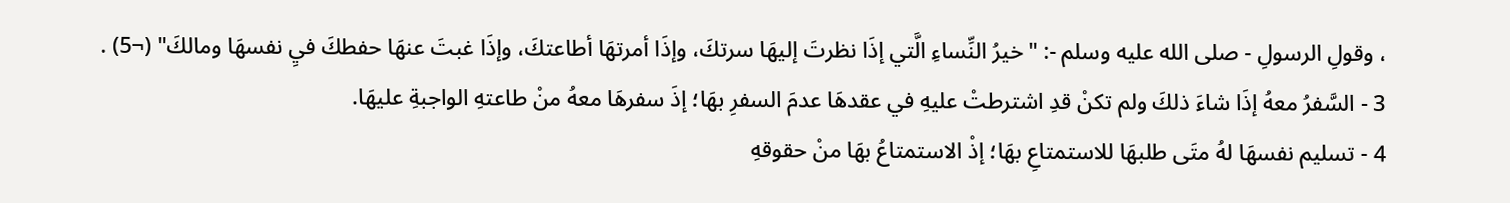، وقولِ الرسولِ - صلى الله عليه وسلم -: "خيرُ النِّساءِ الَّتي إذَا نظرتَ إليهَا سرتكَ، وإذَا أمرتهَا أطاعتكَ، وإذَا غبتَ عنهَا حفطكَ فيِ نفسهَا ومالكَ" (¬5) .
3 - السَّفرُ معهُ إذَا شاءَ ذلكَ ولم تكنْ قدِ اشترطتْ عليهِ في عقدهَا عدمَ السفرِ بهَا؛ إذَ سفرهَا معهُ منْ طاعتهِ الواجبةِ عليهَا.
4 - تسليم نفسهَا لهُ متَى طلبهَا للاستمتاعِ بهَا؛ إذْ الاستمتاعُ بهَا منْ حقوقهِ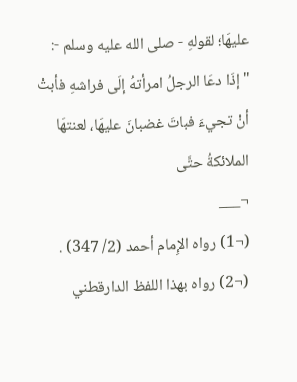عليهَا؛ لقولهِ - صلى الله عليه وسلم -: "إذَا دعَا الرجلُ امرأتهُ إلَى فراشهِ فأبتْ أنْ تجيءَ فباتَ غضبانَ عليهَا، لعنتهَا الملائكةُ حتَّى
¬___
(¬1) رواه الإِمام أحمد (2/ 347) .
(¬2) رواه بهذا اللفظ الدارقطني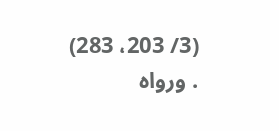(3/ 203، 283) . ورواه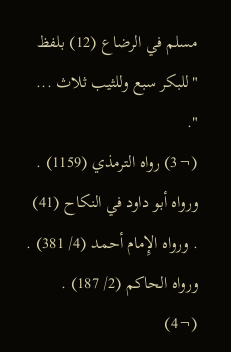مسلم في الرضاع (12) بلفظ "للبكر سبع وللثيب ثلاث ... ".
(¬3) رواه الترمذي (1159) . ورواه أبو داود في النكاح (41) . ورواه الإِمام أحمد (4/ 381) . ورواه الحاكم (2/ 187) .
(¬4)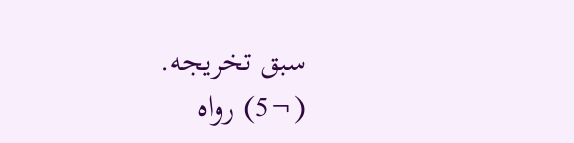سبق تخريجه.
(¬5) رواه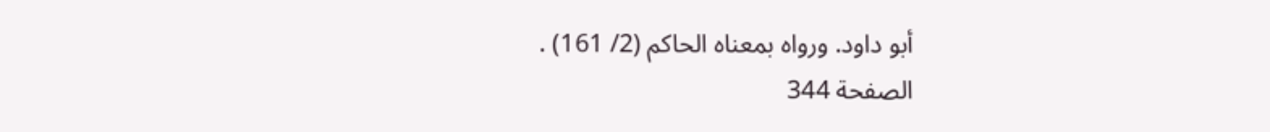أبو داود. ورواه بمعناه الحاكم (2/ 161) .
الصفحة 344